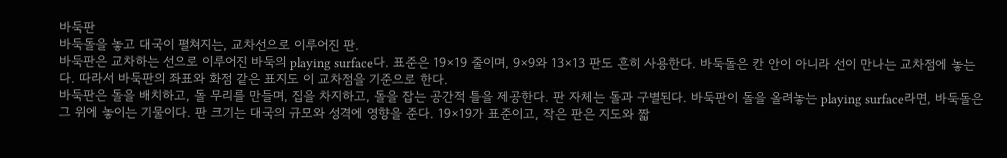바둑판
바둑돌을 놓고 대국이 펼쳐지는, 교차선으로 이루어진 판.
바둑판은 교차하는 선으로 이루어진 바둑의 playing surface다. 표준은 19×19 줄이며, 9×9와 13×13 판도 흔히 사용한다. 바둑돌은 칸 안이 아니라 선이 만나는 교차점에 놓는다. 따라서 바둑판의 좌표와 화점 같은 표지도 이 교차점을 기준으로 한다.
바둑판은 돌을 배치하고, 돌 무리를 만들며, 집을 차지하고, 돌을 잡는 공간적 틀을 제공한다. 판 자체는 돌과 구별된다. 바둑판이 돌을 올려놓는 playing surface라면, 바둑돌은 그 위에 놓이는 기물이다. 판 크기는 대국의 규모와 성격에 영향을 준다. 19×19가 표준이고, 작은 판은 지도와 짧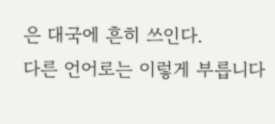은 대국에 흔히 쓰인다.
다른 언어로는 이렇게 부릅니다